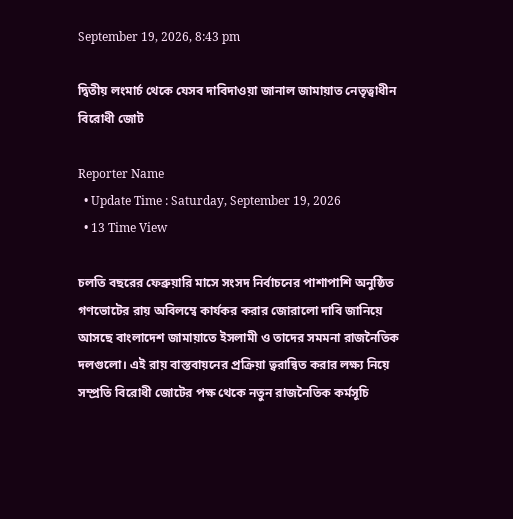September 19, 2026, 8:43 pm

দ্বিতীয় লংমার্চ থেকে যেসব দাবিদাওয়া জানাল জামায়াত নেতৃত্বাধীন বিরোধী জোট

Reporter Name
  • Update Time : Saturday, September 19, 2026
  • 13 Time View

চলতি বছরের ফেব্রুয়ারি মাসে সংসদ নির্বাচনের পাশাপাশি অনুষ্ঠিত গণভোটের রায় অবিলম্বে কার্যকর করার জোরালো দাবি জানিয়ে আসছে বাংলাদেশ জামায়াতে ইসলামী ও তাদের সমমনা রাজনৈতিক দলগুলো। এই রায় বাস্তবায়নের প্রক্রিয়া ত্বরান্বিত করার লক্ষ্য নিয়ে সম্প্রতি বিরোধী জোটের পক্ষ থেকে নতুন রাজনৈতিক কর্মসূচি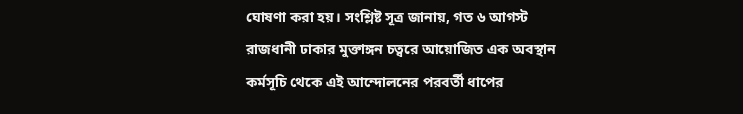ঘোষণা করা হয়। সংশ্লিষ্ট সূত্র জানায়, গত ৬ আগস্ট রাজধানী ঢাকার মুক্তাঙ্গন চত্বরে আয়োজিত এক অবস্থান কর্মসূচি থেকে এই আন্দোলনের পরবর্তী ধাপের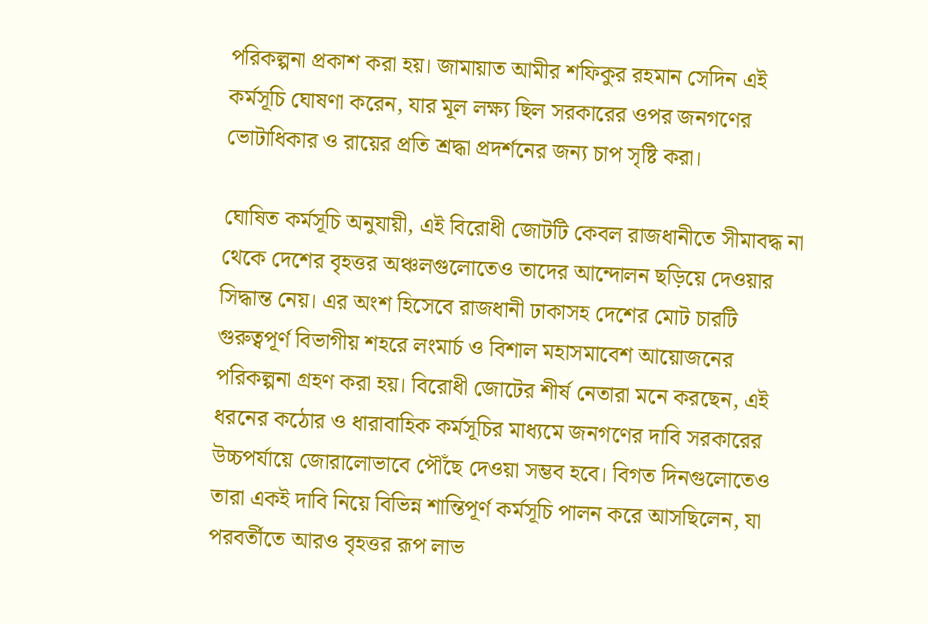পরিকল্পনা প্রকাশ করা হয়। জামায়াত আমীর শফিকুর রহমান সেদিন এই কর্মসূচি ঘোষণা করেন, যার মূল লক্ষ্য ছিল সরকারের ওপর জনগণের ভোটাধিকার ও রায়ের প্রতি শ্রদ্ধা প্রদর্শনের জন্য চাপ সৃষ্টি করা।

ঘোষিত কর্মসূচি অনুযায়ী, এই বিরোধী জোটটি কেবল রাজধানীতে সীমাবদ্ধ না থেকে দেশের বৃহত্তর অঞ্চলগুলোতেও তাদের আন্দোলন ছড়িয়ে দেওয়ার সিদ্ধান্ত নেয়। এর অংশ হিসেবে রাজধানী ঢাকাসহ দেশের মোট চারটি গুরুত্বপূর্ণ বিভাগীয় শহরে লংমার্চ ও বিশাল মহাসমাবেশ আয়োজনের পরিকল্পনা গ্রহণ করা হয়। বিরোধী জোটের শীর্ষ নেতারা মনে করছেন, এই ধরনের কঠোর ও ধারাবাহিক কর্মসূচির মাধ্যমে জনগণের দাবি সরকারের উচ্চপর্যায়ে জোরালোভাবে পৌঁছে দেওয়া সম্ভব হবে। বিগত দিনগুলোতেও তারা একই দাবি নিয়ে বিভিন্ন শান্তিপূর্ণ কর্মসূচি পালন করে আসছিলেন, যা পরবর্তীতে আরও বৃহত্তর রূপ লাভ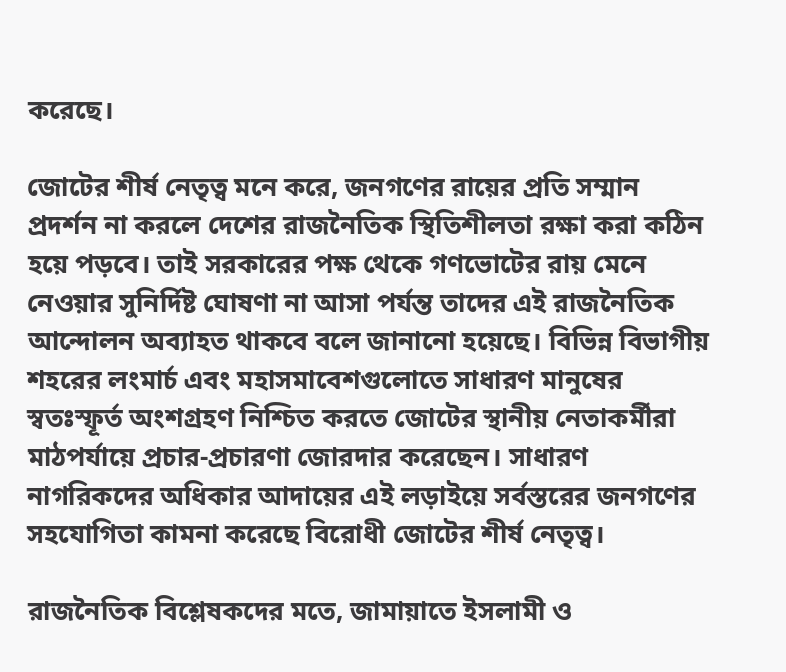করেছে।

জোটের শীর্ষ নেতৃত্ব মনে করে, জনগণের রায়ের প্রতি সম্মান প্রদর্শন না করলে দেশের রাজনৈতিক স্থিতিশীলতা রক্ষা করা কঠিন হয়ে পড়বে। তাই সরকারের পক্ষ থেকে গণভোটের রায় মেনে নেওয়ার সুনির্দিষ্ট ঘোষণা না আসা পর্যন্ত তাদের এই রাজনৈতিক আন্দোলন অব্যাহত থাকবে বলে জানানো হয়েছে। বিভিন্ন বিভাগীয় শহরের লংমার্চ এবং মহাসমাবেশগুলোতে সাধারণ মানুষের স্বতঃস্ফূর্ত অংশগ্রহণ নিশ্চিত করতে জোটের স্থানীয় নেতাকর্মীরা মাঠপর্যায়ে প্রচার-প্রচারণা জোরদার করেছেন। সাধারণ নাগরিকদের অধিকার আদায়ের এই লড়াইয়ে সর্বস্তরের জনগণের সহযোগিতা কামনা করেছে বিরোধী জোটের শীর্ষ নেতৃত্ব।

রাজনৈতিক বিশ্লেষকদের মতে, জামায়াতে ইসলামী ও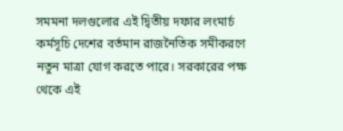সমমনা দলগুলোর এই দ্বিতীয় দফার লংমার্চ কর্মসূচি দেশের বর্তমান রাজনৈতিক সমীকরণে নতুন মাত্রা যোগ করতে পারে। সরকারের পক্ষ থেকে এই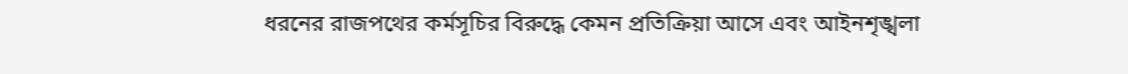ধরনের রাজপথের কর্মসূচির বিরুদ্ধে কেমন প্রতিক্রিয়া আসে এবং আইনশৃঙ্খলা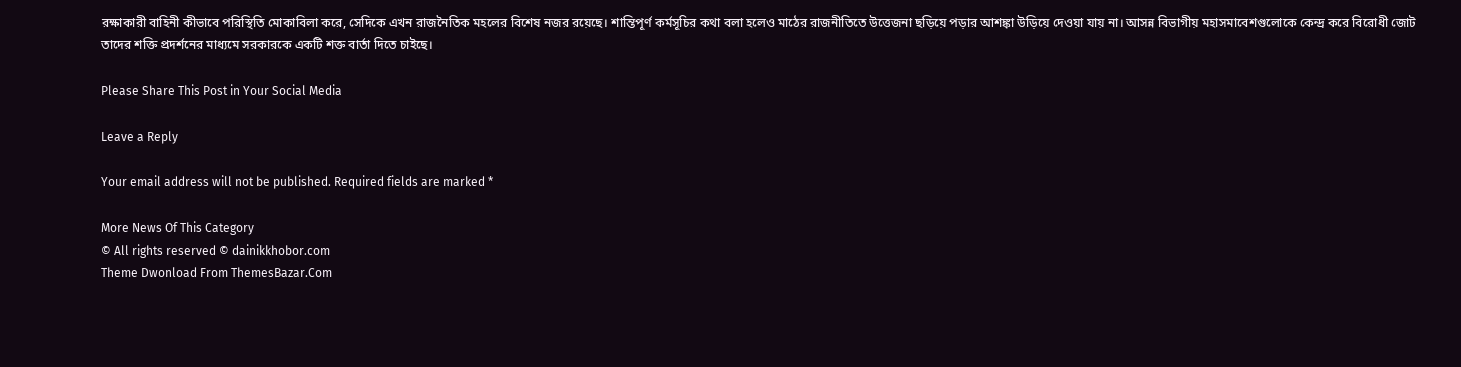রক্ষাকারী বাহিনী কীভাবে পরিস্থিতি মোকাবিলা করে, সেদিকে এখন রাজনৈতিক মহলের বিশেষ নজর রয়েছে। শান্তিপূর্ণ কর্মসূচির কথা বলা হলেও মাঠের রাজনীতিতে উত্তেজনা ছড়িয়ে পড়ার আশঙ্কা উড়িয়ে দেওয়া যায় না। আসন্ন বিভাগীয় মহাসমাবেশগুলোকে কেন্দ্র করে বিরোধী জোট তাদের শক্তি প্রদর্শনের মাধ্যমে সরকারকে একটি শক্ত বার্তা দিতে চাইছে।

Please Share This Post in Your Social Media

Leave a Reply

Your email address will not be published. Required fields are marked *

More News Of This Category
© All rights reserved © dainikkhobor.com
Theme Dwonload From ThemesBazar.Com